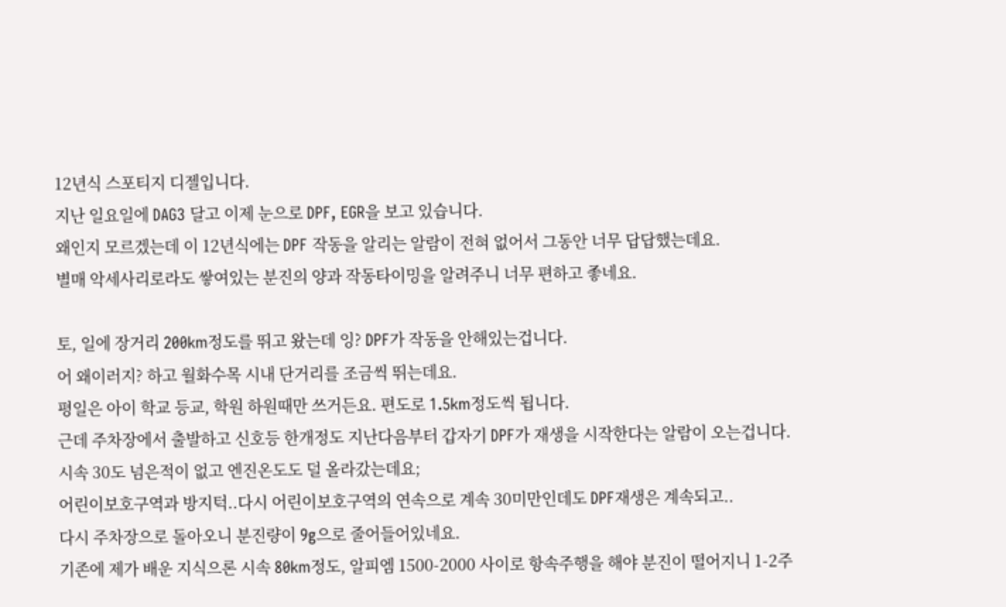12년식 스포티지 디젤입니다.
지난 일요일에 DAG3 달고 이제 눈으로 DPF, EGR을 보고 있습니다.
왜인지 모르겠는데 이 12년식에는 DPF 작동을 알리는 알람이 전혀 없어서 그동안 너무 답답했는데요.
별매 악세사리로라도 쌓여있는 분진의 양과 작동타이밍을 알려주니 너무 편하고 좋네요.

토, 일에 장거리 200km정도를 뛰고 왔는데 잉? DPF가 작동을 안해있는겁니다.
어 왜이러지? 하고 월화수목 시내 단거리를 조금씩 뛰는데요.
평일은 아이 학교 등교, 학원 하원때만 쓰거든요. 편도로 1.5km정도씩 됩니다.
근데 주차장에서 출발하고 신호등 한개정도 지난다음부터 갑자기 DPF가 재생을 시작한다는 알람이 오는겁니다.
시속 30도 넘은적이 없고 엔진온도도 덜 올라갔는데요;
어린이보호구역과 방지턱..다시 어린이보호구역의 연속으로 계속 30미만인데도 DPF재생은 계속되고..
다시 주차장으로 돌아오니 분진량이 9g으로 줄어들어있네요.
기존에 제가 배운 지식으론 시속 80km정도, 알피엠 1500-2000 사이로 항속주행을 해야 분진이 떨어지니 1-2주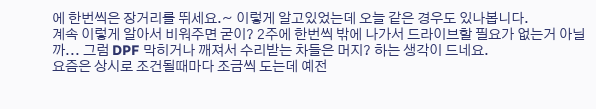에 한번씩은 장거리를 뛰세요.~ 이렇게 알고있었는데 오늘 같은 경우도 있나봅니다.
계속 이렇게 알아서 비워주면 굳이? 2주에 한번씩 밖에 나가서 드라이브할 필요가 없는거 아닐까... 그럼 DPF 막히거나 깨져서 수리받는 차들은 머지? 하는 생각이 드네요.
요즘은 상시로 조건될때마다 조금씩 도는데 예전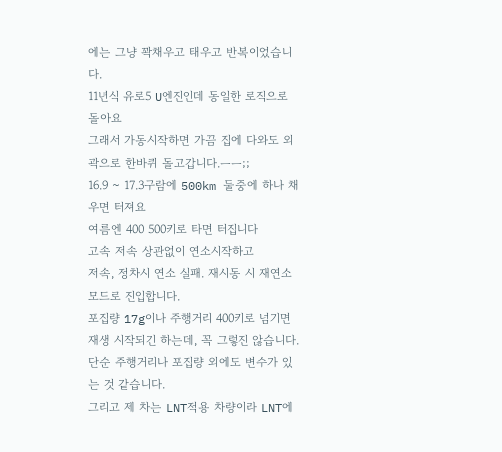에는 그냥 꽉채우고 태우고 반복이었습니다.
11년식 유로5 U엔진인데 동일한 로직으로 돌아요
그래서 가동시작하면 가끔 집에 다와도 외곽으로 한바퀴 돌고갑니다.ㅡㅡ;;
16.9 ~ 17.3구람에 500km 둘중에 하나 채우면 터져요
여름엔 400 500키로 타면 터집니다
고속 저속 상관없이 연소시작하고
저속, 정차시 연소 실패. 재시동 시 재연소 모드로 진입합니다.
포집량 17g이나 주행거리 400키로 넘기면 재생 시작되긴 하는데, 꼭 그렇진 않습니다.
단순 주행거리나 포집량 외에도 변수가 있는 것 같습니다.
그리고 제 차는 LNT적용 차량이라 LNT에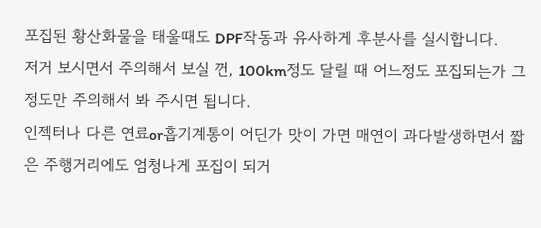포집된 황산화물을 태울때도 DPF작동과 유사하게 후분사를 실시합니다.
저거 보시면서 주의해서 보실 껀, 100km정도 달릴 때 어느정도 포집되는가 그 정도만 주의해서 봐 주시면 됩니다.
인젝터나 다른 연료or흡기계통이 어딘가 맛이 가면 매연이 과다발생하면서 짧은 주행거리에도 엄청나게 포집이 되거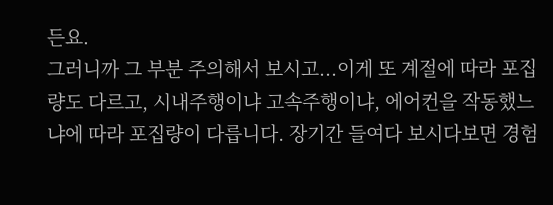든요.
그러니까 그 부분 주의해서 보시고...이게 또 계절에 따라 포집량도 다르고, 시내주행이냐 고속주행이냐, 에어컨을 작동했느냐에 따라 포집량이 다릅니다. 장기간 들여다 보시다보면 경험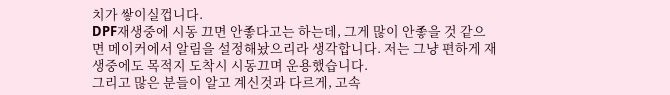치가 쌓이실껍니다.
DPF재생중에 시동 끄면 안좋다고는 하는데, 그게 많이 안좋을 것 같으면 메이커에서 알림을 설정해놨으리라 생각합니다. 저는 그냥 편하게 재생중에도 목적지 도착시 시동끄며 운용했습니다.
그리고 많은 분들이 알고 계신것과 다르게, 고속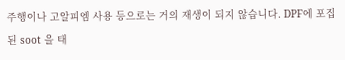주행이나 고알피엠 사용 등으로는 거의 재생이 되지 않습니다. DPF에 포집된 soot 을 태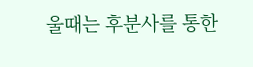울때는 후분사를 통한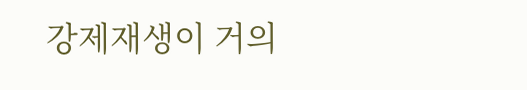강제재생이 거의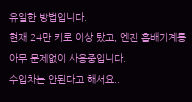유일한 방법입니다.
현재 24만 키로 이상 탔고, 엔진 흡배기계통 아무 문제없이 사용중입니다.
수입차는 안된다고 해서요..